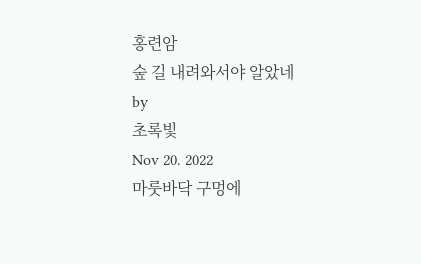홍련암
숲 길 내려와서야 알았네
by
초록빛
Nov 20. 2022
마룻바닥 구멍에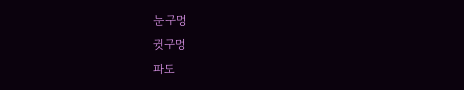눈구멍
귓구멍
파도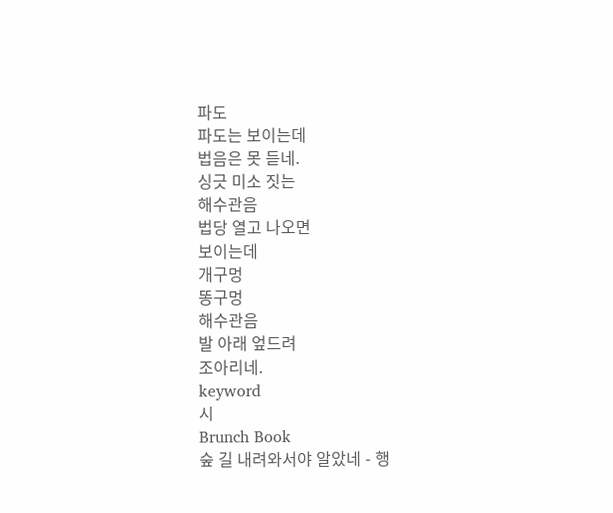파도
파도는 보이는데
법음은 못 듣네.
싱긋 미소 짓는
해수관음
법당 열고 나오면
보이는데
개구멍
똥구멍
해수관음
발 아래 엎드려
조아리네.
keyword
시
Brunch Book
숲 길 내려와서야 알았네 - 행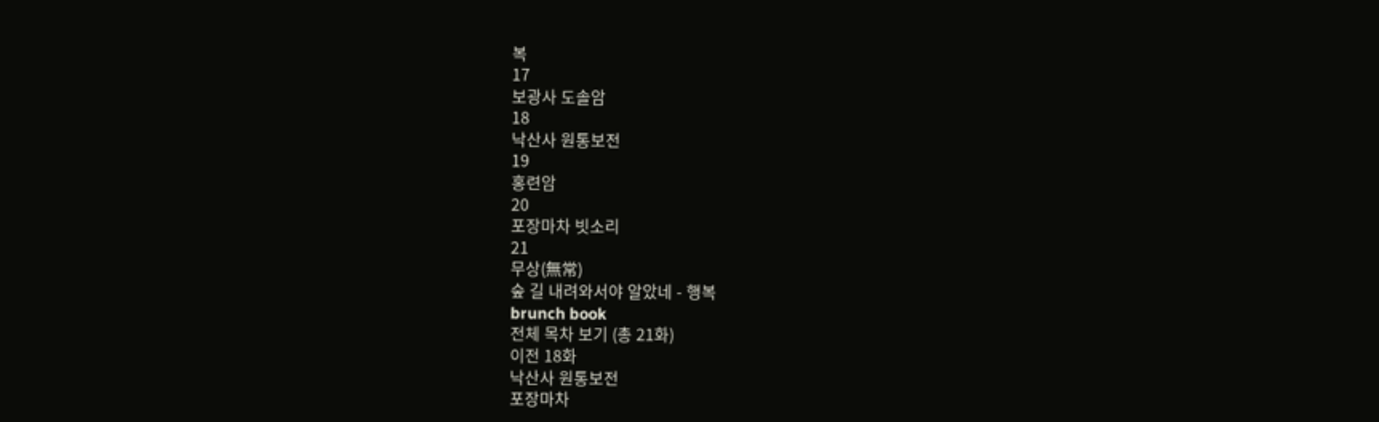복
17
보광사 도솔암
18
낙산사 원통보전
19
홍련암
20
포장마차 빗소리
21
무상(無常)
숲 길 내려와서야 알았네 - 행복
brunch book
전체 목차 보기 (총 21화)
이전 18화
낙산사 원통보전
포장마차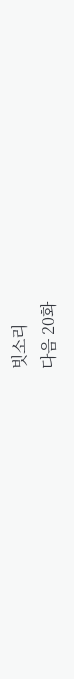빗소리
다음 20화